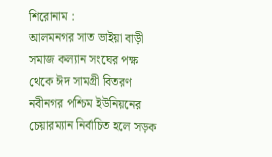শিরোনাম :
আলমনগর সাত ভাইয়া বাড়ী সমাজ কল্যান সংঘের পক্ষ থেকে ঈদ সামগ্রী বিতরণ নবীনগর পশ্চিম ইউনিয়নের চেয়ারম্যান নির্বাচিত হলে সড়ক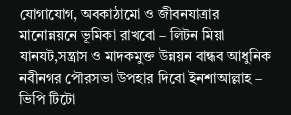যোগাযোগ, অবকাঠামো ও জীবনযাত্রার মানোন্নয়নে ভূমিকা রাখবো – লিটন মিয়া যানযট,সন্ত্রাস ও মাদকমুক্ত উন্নয়ন বান্ধব আধুনিক নবীনগর পৌরসভা উপহার দিবো ইনশাআল্লাহ – ভিপি টিটো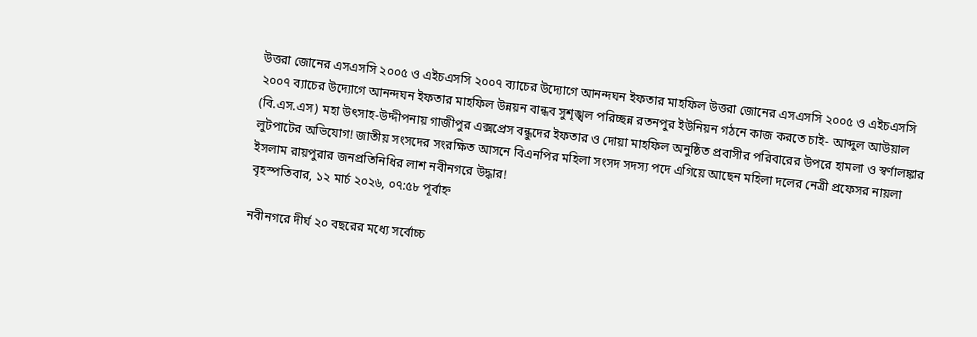উত্তরা জোনের এসএসসি ২০০৫ ও এইচএসসি ২০০৭ ব্যাচের উদ্যোগে আনন্দঘন ইফতার মাহফিল উত্তরা জোনের এসএসসি ২০০৫ ও এইচএসসি ২০০৭ ব্যাচের উদ্যোগে আনন্দঘন ইফতার মাহফিল উন্নয়ন বান্ধব সুশৃঙ্খল পরিচ্ছন্ন রতনপুর ইউনিয়ন গঠনে কাজ করতে চাই- আব্দুল আউয়াল (বি.এস.এস) মহা উৎসাহ-উদ্দীপনায় গাজীপুর এক্সপ্রেস বন্ধুদের ইফতার ও দোয়া মাহফিল অনুষ্ঠিত প্রবাসীর পরিবারের উপরে হামলা ও স্বর্ণালঙ্কার লুটপাটের অভিযোগ! জাতীয় সংসদের সংরক্ষিত আসনে বিএনপির মহিলা সংসদ সদস্য পদে এগিয়ে আছেন মহিলা দলের নেত্রী প্রফেসর নায়লা ইসলাম রায়পুরার জনপ্রতিনিধির লাশ নবীনগরে উদ্ধার!
বৃহস্পতিবার, ১২ মার্চ ২০২৬, ০৭:৫৮ পূর্বাহ্ন

নবীনগরে দীর্ঘ ২০ বছরের মধ্যে সর্বোচ্চ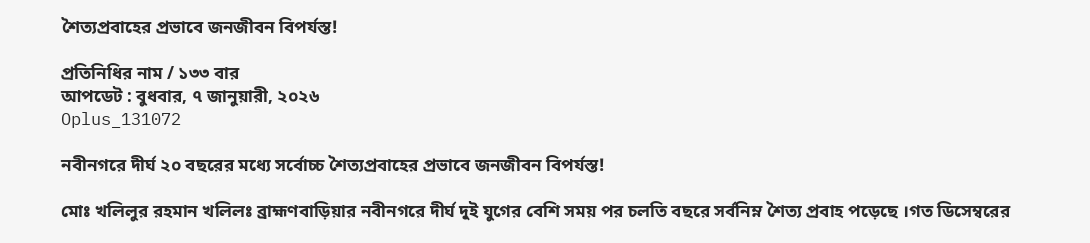শৈত্যপ্রবাহের প্রভাবে জনজীবন বিপর্যস্ত!

প্রতিনিধির নাম / ১৩৩ বার
আপডেট : বুধবার, ৭ জানুয়ারী, ২০২৬
Oplus_131072

নবীনগরে দীর্ঘ ২০ বছরের মধ্যে সর্বোচ্চ শৈত্যপ্রবাহের প্রভাবে জনজীবন বিপর্যস্ত!

মোঃ খলিলুর রহমান খলিলঃ ব্রাহ্মণবাড়িয়ার নবীনগরে দীর্ঘ দুই যুগের বেশি সময় পর চলতি বছরে সর্বনিম্ন শৈত্য প্রবাহ পড়েছে ।গত ডিসেম্বরের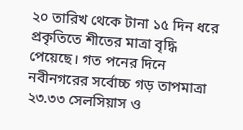২০ তারিখ থেকে টানা ১৫ দিন ধরে প্রকৃতিতে শীতের মাত্রা বৃদ্ধি পেয়েছে। গত পনের দিনে নবীনগরের সর্বোচ্চ গড় তাপমাত্রা ২৩.৩৩ সেলসিয়াস ও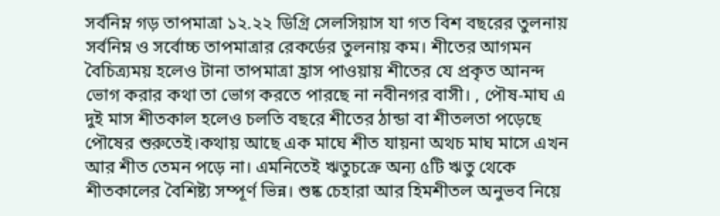সর্বনিম্ন গড় তাপমাত্রা ১২.২২ ডিগ্রি সেলসিয়াস যা গত বিশ বছরের তুলনায় সর্বনিম্ন ও সর্বোচ্চ তাপমাত্রার রেকর্ডের তুলনায় কম। শীতের আগমন বৈচিত্র্যময় হলেও টানা তাপমাত্রা হ্রাস পাওয়ায় শীতের যে প্রকৃত আনন্দ ভোগ করার কথা তা ভোগ করতে পারছে না নবীনগর বাসী। , পৌষ-মাঘ এ দুই মাস শীতকাল হলেও চলতি বছরে শীতের ঠান্ডা বা শীতলতা পড়েছে পৌষের শুরুতেই।কথায় আছে এক মাঘে শীত যায়না অথচ মাঘ মাসে এখন আর শীত তেমন পড়ে না। এমনিতেই ঋতুচক্রে অন্য ৫টি ঋতু থেকে শীতকালের বৈশিষ্ট্য সম্পূর্ণ ভিন্ন। শুষ্ক চেহারা আর হিমশীতল অনুভব নিয়ে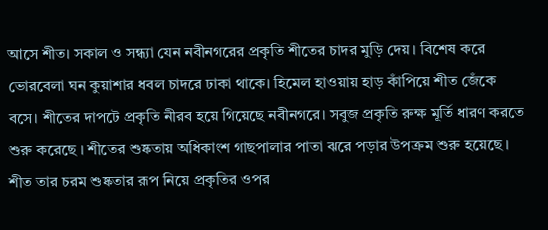আসে শীত। সকাল ও সন্ধ্যা যেন নবীনগরের প্রকৃতি শীতের চাদর মুড়ি দেয়। বিশেষ করে ভোরবেলা ঘন কুয়াশার ধবল চাদরে ঢাকা থাকে। হিমেল হাওয়ায় হাড় কাঁপিয়ে শীত জেঁকে বসে। শীতের দাপটে প্রকৃতি নীরব হয়ে গিয়েছে নবীনগরে। সবুজ প্রকৃতি রুক্ষ মূর্তি ধারণ করতে শুরু করেছে । শীতের শুষ্কতায় অধিকাংশ গাছপালার পাতা ঝরে পড়ার উপক্রম শুরু হয়েছে । শীত তার চরম শুষ্কতার রূপ নিয়ে প্রকৃতির ওপর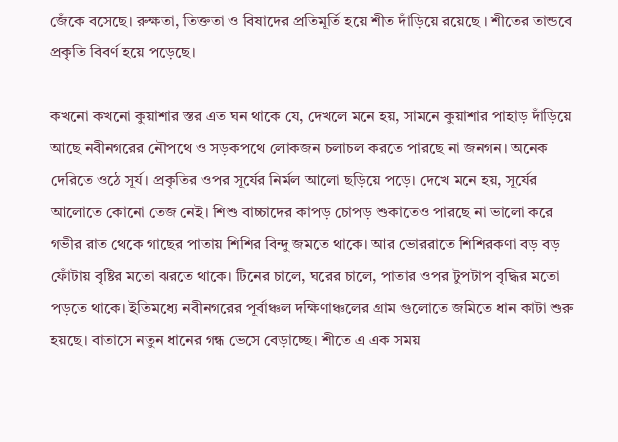জেঁকে বসেছে। রুক্ষতা, তিক্ততা ও বিষাদের প্রতিমূর্তি হয়ে শীত দাঁড়িয়ে রয়েছে । শীতের তান্ডবে প্রকৃতি বিবর্ণ হয়ে পড়েছে।

কখনো কখনো কুয়াশার স্তর এত ঘন থাকে যে, দেখলে মনে হয়, সামনে কুয়াশার পাহাড় দাঁড়িয়ে আছে নবীনগরের নৌপথে ও সড়কপথে লোকজন চলাচল করতে পারছে না জনগন। অনেক দেরিতে ওঠে সূর্য। প্রকৃতির ওপর সূর্যের নির্মল আলো ছড়িয়ে পড়ে। দেখে মনে হয়, সূর্যের আলোতে কোনো তেজ নেই। শিশু বাচ্চাদের কাপড় চোপড় শুকাতেও পারছে না ভালো করে গভীর রাত থেকে গাছের পাতায় শিশির বিন্দু জমতে থাকে। আর ভোররাতে শিশিরকণা বড় বড় ফোঁটায় বৃষ্টির মতো ঝরতে থাকে। টিনের চালে, ঘরের চালে, পাতার ওপর টুপটাপ বৃদ্ধির মতো পড়তে থাকে। ইতিমধ্যে নবীনগরের পূর্বাঞ্চল দক্ষিণাঞ্চলের গ্রাম গুলোতে জমিতে ধান কাটা শুরু হয়ছে। বাতাসে নতুন ধানের গন্ধ ভেসে বেড়াচ্ছে। শীতে এ এক সময়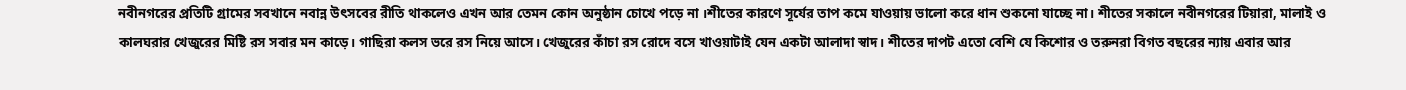নবীনগরের প্রতিটি গ্রামের সবখানে নবান্ন উৎসবের রীতি থাকলেও এখন আর তেমন কোন অনুষ্ঠান চোখে পড়ে না ।শীতের কারণে সূর্যের তাপ কমে যাওয়ায় ভালো করে ধান শুকনো যাচ্ছে না। শীতের সকালে নবীনগরের টিয়ারা, মালাই ও কালঘরার খেজুরের মিষ্টি রস সবার মন কাড়ে। গাছিরা কলস ভরে রস নিয়ে আসে। খেজুরের কাঁচা রস রোদে বসে খাওয়াটাই যেন একটা আলাদা স্বাদ। শীতের দাপট এতো বেশি যে কিশোর ও তরুনরা বিগত বছরের ন্যায় এবার আর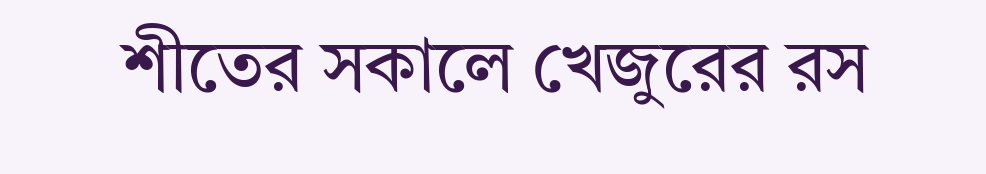শীতের সকালে খেজুরের রস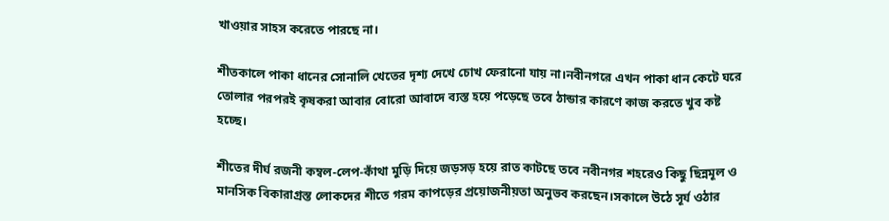খাওয়ার সাহস করেতে পারছে না।

শীতকালে পাকা ধানের সোনালি খেতের দৃশ্য দেখে চোখ ফেরানো যায় না।নবীনগরে এখন পাকা ধান কেটে ঘরে তোলার পরপরই কৃষকরা আবার বোরো আবাদে ব্যস্ত হয়ে পড়েছে তবে ঠান্ডার কারণে কাজ করতে খুব কষ্ট হচ্ছে।

শীতের দীর্ঘ রজনী কম্বল-লেপ-কাঁথা মুড়ি দিয়ে জড়সড় হয়ে রাত কাটছে তবে নবীনগর শহরেও কিছু ছিন্নমূল ও মানসিক বিকারাগ্রস্ত লোকদের শীতে গরম কাপড়ের প্রয়োজনীয়তা অনুভব করছেন।সকালে উঠে সূর্য ওঠার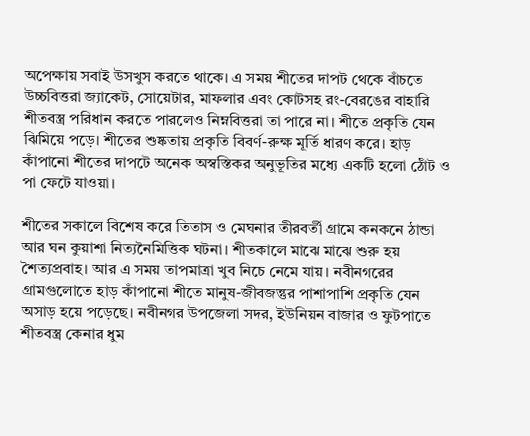অপেক্ষায় সবাই উসখুস করতে থাকে। এ সময় শীতের দাপট থেকে বাঁচতে উচ্চবিত্তরা জ্যাকেট, সোয়েটার, মাফলার এবং কোটসহ রং-বেরঙের বাহারি শীতবস্ত্র পরিধান করতে পারলেও নিম্নবিত্তরা তা পারে না। শীতে প্রকৃতি যেন ঝিমিয়ে পড়ে। শীতের শুষ্কতায় প্রকৃতি বিবর্ণ-রুক্ষ মূর্তি ধারণ করে। হাড় কাঁপানো শীতের দাপটে অনেক অস্বস্তিকর অনুভূতির মধ্যে একটি হলো ঠোঁট ও পা ফেটে যাওয়া।

শীতের সকালে বিশেষ করে তিতাস ও মেঘনার তীরবর্তী গ্রামে কনকনে ঠান্ডা আর ঘন কুয়াশা নিত্যনৈমিত্তিক ঘটনা। শীতকালে মাঝে মাঝে শুরু হয় শৈত্যপ্রবাহ। আর এ সময় তাপমাত্রা খুব নিচে নেমে যায়। নবীনগরের গ্রামগুলোতে হাড় কাঁপানো শীতে মানুষ-জীবজন্তুর পাশাপাশি প্রকৃতি যেন অসাড় হয়ে পড়েছে। নবীনগর উপজেলা সদর, ইউনিয়ন বাজার ও ফুটপাতে শীতবস্ত্র কেনার ধুম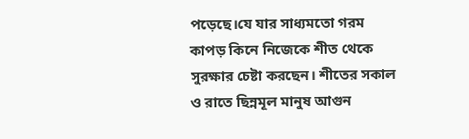পড়েছে।যে যার সাধ্যমতো গরম কাপড় কিনে নিজেকে শীত থেকে সুরক্ষার চেষ্টা করছেন। শীতের সকাল ও রাতে ছিন্নমূল মানুষ আগুন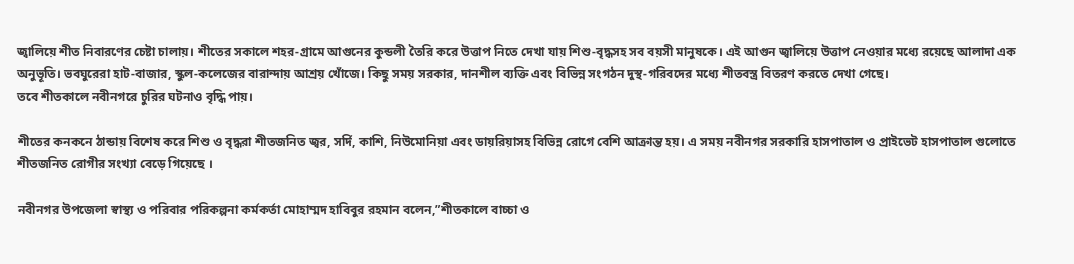জ্বালিয়ে শীত নিবারণের চেষ্টা চালায়। শীতের সকালে শহর-গ্রামে আগুনের কুন্ডলী তৈরি করে উত্তাপ নিতে দেখা যায় শিশু-বৃদ্ধসহ সব বয়সী মানুষকে। এই আগুন জ্বালিয়ে উত্তাপ নেওয়ার মধ্যে রয়েছে আলাদা এক অনুভূতি। ভবঘুরেরা হাট-বাজার, স্কুল-কলেজের বারান্দায় আশ্রয় খোঁজে। কিছু সময় সরকার, দানশীল ব্যক্তি এবং বিভিন্ন সংগঠন দুস্থ-গরিবদের মধ্যে শীতবস্ত্র বিতরণ করতে দেখা গেছে।
তবে শীতকালে নবীনগরে চুরির ঘটনাও বৃদ্ধি পায়।

শীতের কনকনে ঠান্ডায় বিশেষ করে শিশু ও বৃদ্ধরা শীতজনিত জ্বর, সর্দি, কাশি, নিউমোনিয়া এবং ডায়রিয়াসহ বিভিন্ন রোগে বেশি আক্রান্ত হয়। এ সময় নবীনগর সরকারি হাসপাতাল ও প্রাইভেট হাসপাতাল গুলোতে শীতজনিত রোগীর সংখ্যা বেড়ে গিয়েছে ।

নবীনগর উপজেলা স্বাস্থ্য ও পরিবার পরিকল্পনা কর্মকর্তা মোহাম্মদ হাবিবুর রহমান বলেন,”শীতকালে বাচ্চা ও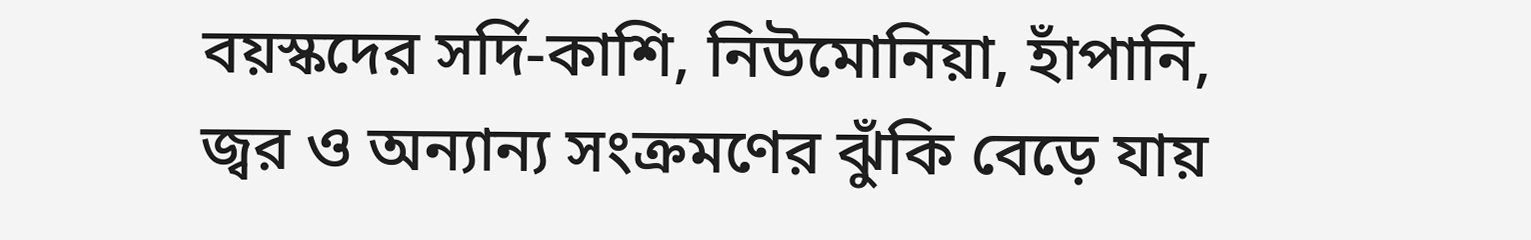বয়স্কদের সর্দি-কাশি, নিউমোনিয়া, হাঁপানি, জ্বর ও অন্যান্য সংক্রমণের ঝুঁকি বেড়ে যায়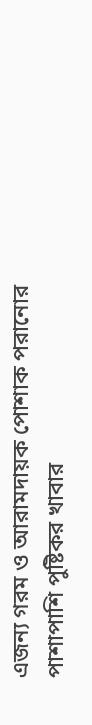এজন্য গরম ও আরামদায়ক পোশাক পরানোর পাশাপাশি পুষ্টিকর খাবার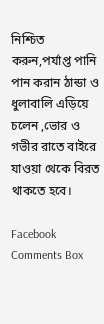নিশ্চিত করুন,পর্যাপ্ত পানি পান করান ঠান্ডা ও ধুলাবালি এড়িয়ে চলেন ,ভোর ও গভীর রাতে বাইরে যাওয়া থেকে বিরত থাকতে হবে।

Facebook Comments Box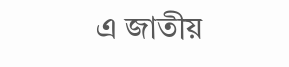এ জাতীয়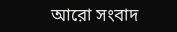আরো সংবাদ